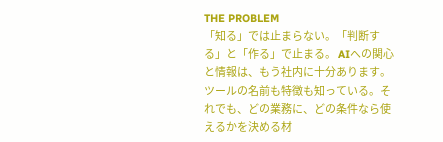THE PROBLEM
「知る」では止まらない。「判断する」と「作る」で止まる。 AIへの関心と情報は、もう社内に十分あります。ツールの名前も特徴も知っている。それでも、どの業務に、どの条件なら使えるかを決める材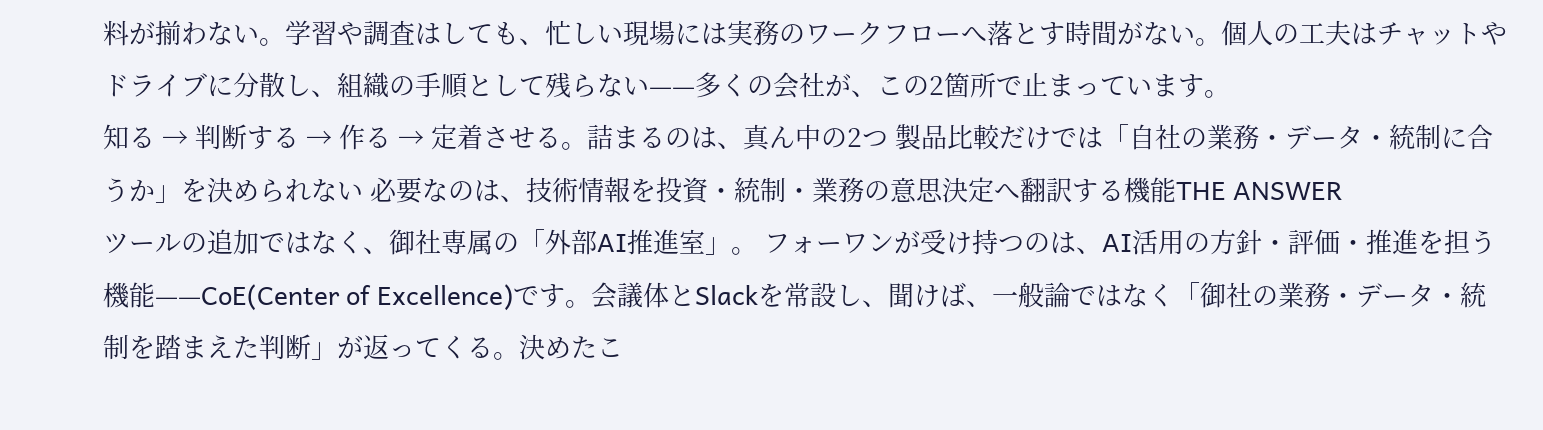料が揃わない。学習や調査はしても、忙しい現場には実務のワークフローへ落とす時間がない。個人の工夫はチャットやドライブに分散し、組織の手順として残らない——多くの会社が、この2箇所で止まっています。
知る → 判断する → 作る → 定着させる。詰まるのは、真ん中の2つ 製品比較だけでは「自社の業務・データ・統制に合うか」を決められない 必要なのは、技術情報を投資・統制・業務の意思決定へ翻訳する機能THE ANSWER
ツールの追加ではなく、御社専属の「外部AI推進室」。 フォーワンが受け持つのは、AI活用の方針・評価・推進を担う機能——CoE(Center of Excellence)です。会議体とSlackを常設し、聞けば、一般論ではなく「御社の業務・データ・統制を踏まえた判断」が返ってくる。決めたこ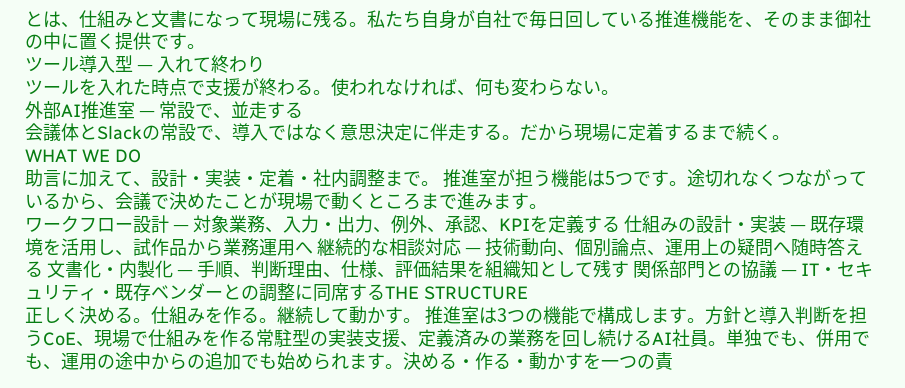とは、仕組みと文書になって現場に残る。私たち自身が自社で毎日回している推進機能を、そのまま御社の中に置く提供です。
ツール導入型 — 入れて終わり
ツールを入れた時点で支援が終わる。使われなければ、何も変わらない。
外部AI推進室 — 常設で、並走する
会議体とSlackの常設で、導入ではなく意思決定に伴走する。だから現場に定着するまで続く。
WHAT WE DO
助言に加えて、設計・実装・定着・社内調整まで。 推進室が担う機能は5つです。途切れなくつながっているから、会議で決めたことが現場で動くところまで進みます。
ワークフロー設計 — 対象業務、入力・出力、例外、承認、KPIを定義する 仕組みの設計・実装 — 既存環境を活用し、試作品から業務運用へ 継続的な相談対応 — 技術動向、個別論点、運用上の疑問へ随時答える 文書化・内製化 — 手順、判断理由、仕様、評価結果を組織知として残す 関係部門との協議 — IT・セキュリティ・既存ベンダーとの調整に同席するTHE STRUCTURE
正しく決める。仕組みを作る。継続して動かす。 推進室は3つの機能で構成します。方針と導入判断を担うCoE、現場で仕組みを作る常駐型の実装支援、定義済みの業務を回し続けるAI社員。単独でも、併用でも、運用の途中からの追加でも始められます。決める・作る・動かすを一つの責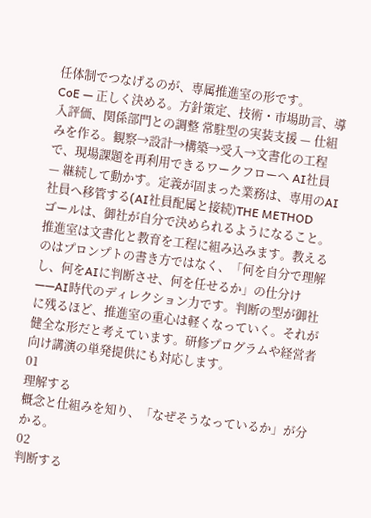任体制でつなげるのが、専属推進室の形です。
CoE — 正しく決める。方針策定、技術・市場助言、導入評価、関係部門との調整 常駐型の実装支援 — 仕組みを作る。観察→設計→構築→受入→文書化の工程で、現場課題を再利用できるワークフローへ AI社員 — 継続して動かす。定義が固まった業務は、専用のAI社員へ移管する(AI社員配属と接続)THE METHOD
ゴールは、御社が自分で決められるようになること。 推進室は文書化と教育を工程に組み込みます。教えるのはプロンプトの書き方ではなく、「何を自分で理解し、何をAIに判断させ、何を任せるか」の仕分け——AI時代のディレクション力です。判断の型が御社に残るほど、推進室の重心は軽くなっていく。それが健全な形だと考えています。研修プログラムや経営者向け講演の単発提供にも対応します。
01
理解する
概念と仕組みを知り、「なぜそうなっているか」が分かる。
02
判断する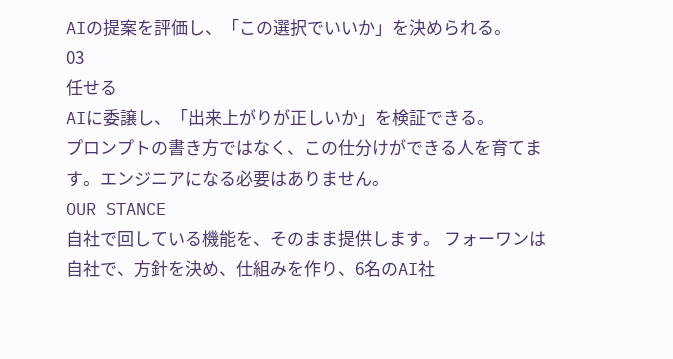AIの提案を評価し、「この選択でいいか」を決められる。
03
任せる
AIに委譲し、「出来上がりが正しいか」を検証できる。
プロンプトの書き方ではなく、この仕分けができる人を育てます。エンジニアになる必要はありません。
OUR STANCE
自社で回している機能を、そのまま提供します。 フォーワンは自社で、方針を決め、仕組みを作り、6名のAI社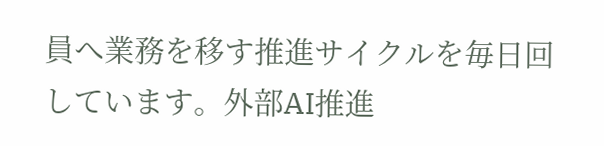員へ業務を移す推進サイクルを毎日回しています。外部AI推進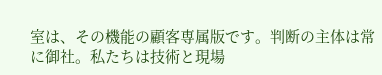室は、その機能の顧客専属版です。判断の主体は常に御社。私たちは技術と現場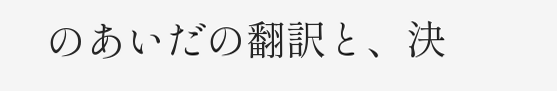のあいだの翻訳と、決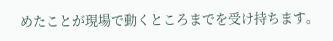めたことが現場で動くところまでを受け持ちます。